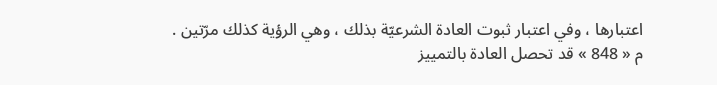اعتبارها ، وفي اعتبار ثبوت العادة الشرعيّة بذلك ، وهي الرؤية كذلك مرّتين .
م « 848 » قد تحصل العادة بالتمييز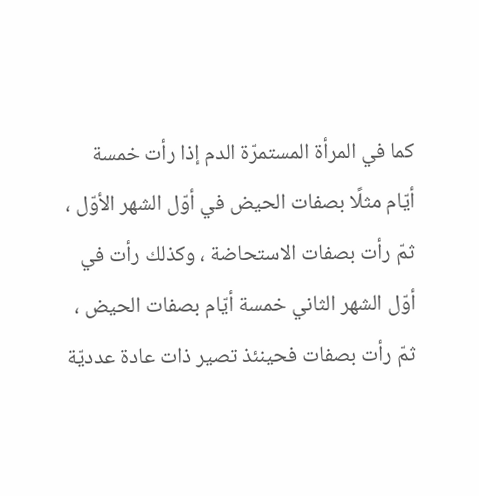كما في المرأة المستمرّة الدم إذا رأت خمسة أيّام مثلًا بصفات الحيض في أوّل الشهر الأوّل ، ثمّ رأت بصفات الاستحاضة ، وكذلك رأت في أوّل الشهر الثاني خمسة أيّام بصفات الحيض ، ثمّ رأت بصفات فحينئذ تصير ذات عادة عدديّة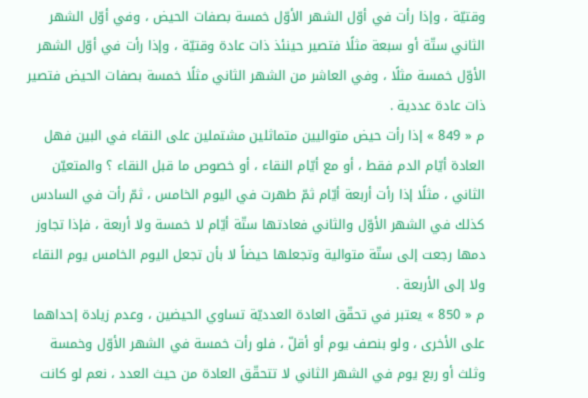وقتيّة ، وإذا رأت في أوّل الشهر الأوّل خمسة بصفات الحيض ، وفي أوّل الشهر الثاني ستّة أو سبعة مثلًا فتصير حينئذ ذات عادة وقتيّة ، وإذا رأت في أوّل الشهر الأوّل خمسة مثلًا ، وفي العاشر من الشهر الثاني مثلًا خمسة بصفات الحيض فتصير ذات عادة عددية .
م « 849 » إذا رأت حيض متواليين متماثلين مشتملين على النقاء في البين فهل العادة أيّام الدم فقط ، أو مع أيّام النقاء ، أو خصوص ما قبل النقاء ؟ والمتعيّن الثاني ، مثلًا إذا رأت أربعة أيّام ثمّ طهرت في اليوم الخامس ، ثمّ رأت في السادس كذلك في الشهر الأوّل والثاني فعادتها ستّة أيّام لا خمسة ولا أربعة ، فإذا تجاوز دمها رجعت إلى ستّة متوالية وتجعلها حيضاً لا بأن تجعل اليوم الخامس يوم النقاء ولا إلى الأربعة .
م « 850 » يعتبر في تحقّق العادة العدديّة تساوي الحيضين ، وعدم زيادة إحداهما على الأخرى ، ولو بنصف يوم أو أقلّ ، فلو رأت خمسة في الشهر الأوّل وخمسة وثلث أو ربع يوم في الشهر الثاني لا تتحقّق العادة من حيث العدد ، نعم لو كانت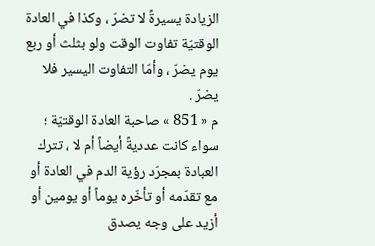الزيادة يسيرةً لا تضرّ ، وكذا في العادة الوقتيّة تفاوت الوقت ولو بثلث أو ربع يوم يضرّ ، وأمّا التفاوت اليسير فلا يضرّ .
م « 851 » صاحبة العادة الوقتيّة ؛ سواء كانت عدديةً أيضاً أم لا ، تترك العبادة بمجرّد رؤية الدم في العادة أو مع تقدّمه أو تأخّره يوماً أو يومين أو أزيد على وجه يصدق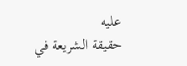عليه
حقيقة الشريعة في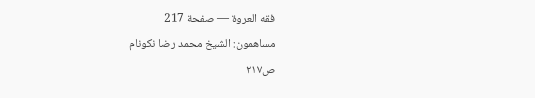فقه العروة — صفحة 217
مساهمون: الشيخ محمد رضا نكونام
ص٢١٧